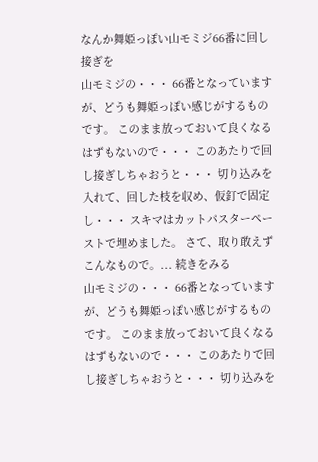なんか舞姫っぽい山モミジ66番に回し接ぎを
山モミジの・・・ 66番となっていますが、どうも舞姫っぽい感じがするものです。 このまま放っておいて良くなるはずもないので・・・ このあたりで回し接ぎしちゃおうと・・・ 切り込みを入れて、回した枝を収め、仮釘で固定し・・・ スキマはカットパスターペーストで埋めました。 さて、取り敢えずこんなもので。... 続きをみる
山モミジの・・・ 66番となっていますが、どうも舞姫っぽい感じがするものです。 このまま放っておいて良くなるはずもないので・・・ このあたりで回し接ぎしちゃおうと・・・ 切り込みを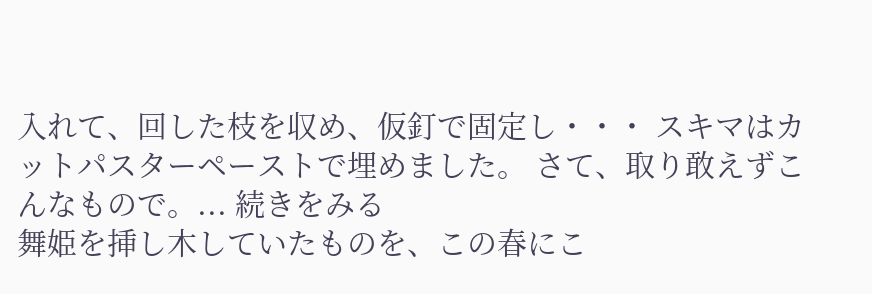入れて、回した枝を収め、仮釘で固定し・・・ スキマはカットパスターペーストで埋めました。 さて、取り敢えずこんなもので。... 続きをみる
舞姫を挿し木していたものを、この春にこ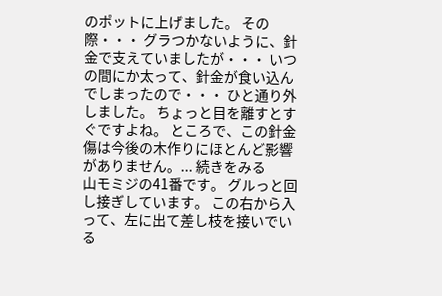のポットに上げました。 その際・・・ グラつかないように、針金で支えていましたが・・・ いつの間にか太って、針金が食い込んでしまったので・・・ ひと通り外しました。 ちょっと目を離すとすぐですよね。 ところで、この針金傷は今後の木作りにほとんど影響がありません。... 続きをみる
山モミジの41番です。 グルっと回し接ぎしています。 この右から入って、左に出て差し枝を接いでいる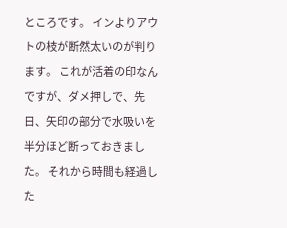ところです。 インよりアウトの枝が断然太いのが判ります。 これが活着の印なんですが、ダメ押しで、先日、矢印の部分で水吸いを半分ほど断っておきました。 それから時間も経過した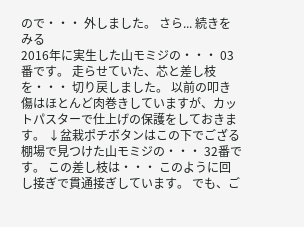ので・・・ 外しました。 さら... 続きをみる
2016年に実生した山モミジの・・・ 03番です。 走らせていた、芯と差し枝を・・・ 切り戻しました。 以前の叩き傷はほとんど肉巻きしていますが、カットパスターで仕上げの保護をしておきます。 ↓盆栽ポチボタンはこの下でござる
棚場で見つけた山モミジの・・・ 32番です。 この差し枝は・・・ このように回し接ぎで貫通接ぎしています。 でも、ご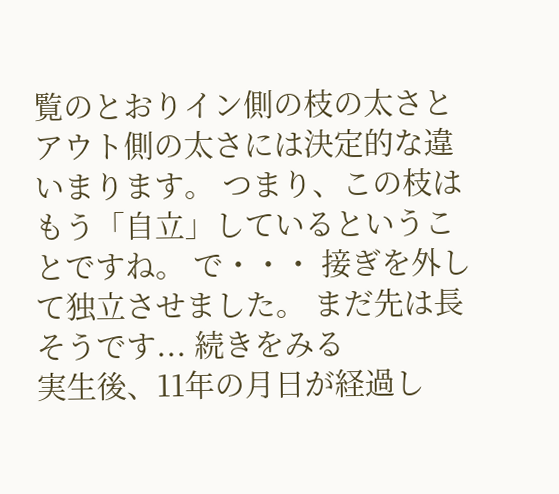覧のとおりイン側の枝の太さとアウト側の太さには決定的な違いまります。 つまり、この枝はもう「自立」しているということですね。 で・・・ 接ぎを外して独立させました。 まだ先は長そうです... 続きをみる
実生後、11年の月日が経過し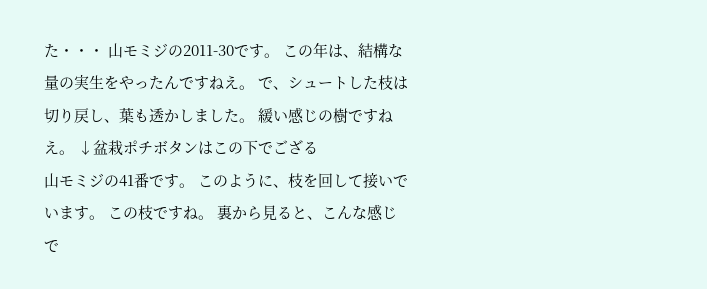た・・・ 山モミジの2011-30です。 この年は、結構な量の実生をやったんですねえ。 で、シュートした枝は切り戻し、葉も透かしました。 緩い感じの樹ですねえ。 ↓盆栽ポチボタンはこの下でござる
山モミジの41番です。 このように、枝を回して接いでいます。 この枝ですね。 裏から見ると、こんな感じで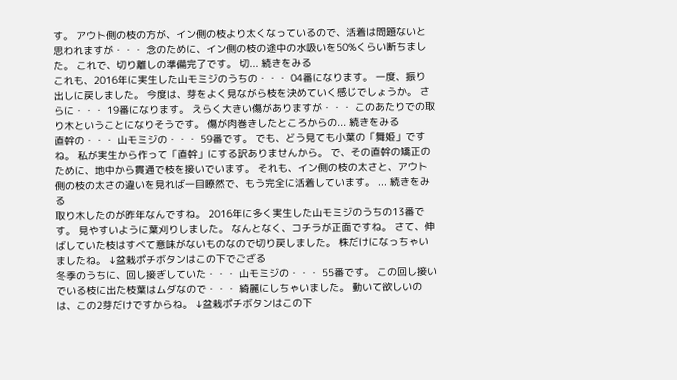す。 アウト側の枝の方が、イン側の枝より太くなっているので、活着は問題ないと思われますが・・・ 念のために、イン側の枝の途中の水吸いを50%くらい断ちました。 これで、切り離しの準備完了です。 切... 続きをみる
これも、2016年に実生した山モミジのうちの・・・ 04番になります。 一度、振り出しに戻しました。 今度は、芽をよく見ながら枝を決めていく感じでしょうか。 さらに・・・ 19番になります。 えらく大きい傷がありますが・・・ このあたりでの取り木ということになりそうです。 傷が肉巻きしたところからの... 続きをみる
直幹の・・・ 山モミジの・・・ 59番です。 でも、どう見ても小葉の「舞姫」ですね。 私が実生から作って「直幹」にする訳ありませんから。 で、その直幹の矯正のために、地中から貫通で枝を接いでいます。 それも、イン側の枝の太さと、アウト側の枝の太さの違いを見れば一目瞭然で、もう完全に活着しています。 ... 続きをみる
取り木したのが昨年なんですね。 2016年に多く実生した山モミジのうちの13番です。 見やすいように葉刈りしました。 なんとなく、コチラが正面ですね。 さて、伸ばしていた枝はすべて意味がないものなので切り戻しました。 株だけになっちゃいましたね。 ↓盆栽ポチボタンはこの下でござる
冬季のうちに、回し接ぎしていた・・・ 山モミジの・・・ 55番です。 この回し接いでいる枝に出た枝葉はムダなので・・・ 綺麗にしちゃいました。 動いて欲しいのは、この2芽だけですからね。 ↓盆栽ポチボタンはこの下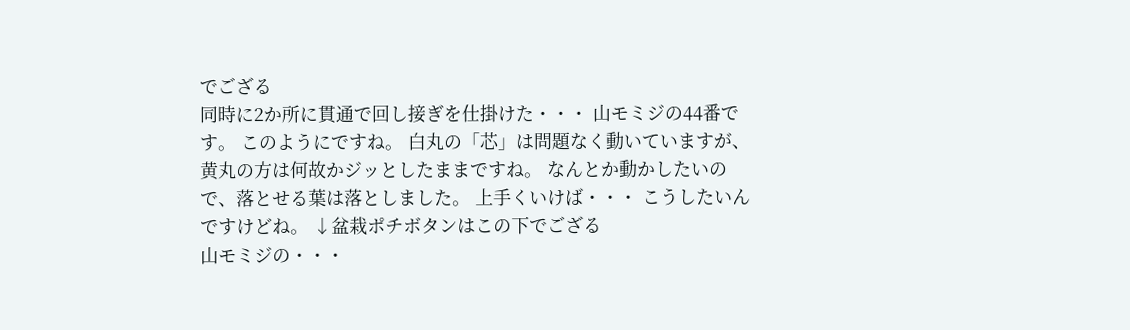でござる
同時に2か所に貫通で回し接ぎを仕掛けた・・・ 山モミジの44番です。 このようにですね。 白丸の「芯」は問題なく動いていますが、黄丸の方は何故かジッとしたままですね。 なんとか動かしたいので、落とせる葉は落としました。 上手くいけば・・・ こうしたいんですけどね。 ↓盆栽ポチボタンはこの下でござる
山モミジの・・・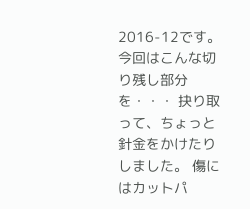2016-12です。 今回はこんな切り残し部分を・・・ 抉り取って、ちょっと針金をかけたりしました。 傷にはカットパ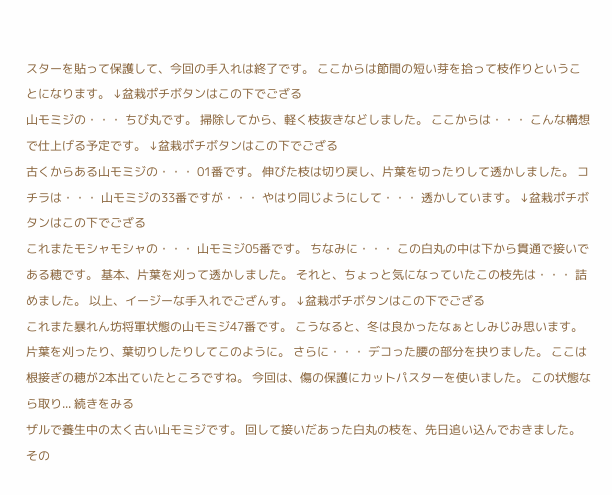スターを貼って保護して、今回の手入れは終了です。 ここからは節間の短い芽を拾って枝作りということになります。 ↓盆栽ポチボタンはこの下でござる
山モミジの・・・ ちび丸です。 掃除してから、軽く枝抜きなどしました。 ここからは・・・ こんな構想で仕上げる予定です。 ↓盆栽ポチボタンはこの下でござる
古くからある山モミジの・・・ 01番です。 伸びた枝は切り戻し、片葉を切ったりして透かしました。 コチラは・・・ 山モミジの33番ですが・・・ やはり同じようにして・・・ 透かしています。 ↓盆栽ポチボタンはこの下でござる
これまたモシャモシャの・・・ 山モミジ05番です。 ちなみに・・・ この白丸の中は下から貫通で接いである穂です。 基本、片葉を刈って透かしました。 それと、ちょっと気になっていたこの枝先は・・・ 詰めました。 以上、イージーな手入れでござんす。 ↓盆栽ポチボタンはこの下でござる
これまた暴れん坊将軍状態の山モミジ47番です。 こうなると、冬は良かったなぁとしみじみ思います。 片葉を刈ったり、葉切りしたりしてこのように。 さらに・・・ デコった腰の部分を抉りました。 ここは根接ぎの穂が2本出ていたところですね。 今回は、傷の保護にカットパスターを使いました。 この状態なら取り... 続きをみる
ザルで養生中の太く古い山モミジです。 回して接いだあった白丸の枝を、先日追い込んでおきました。 その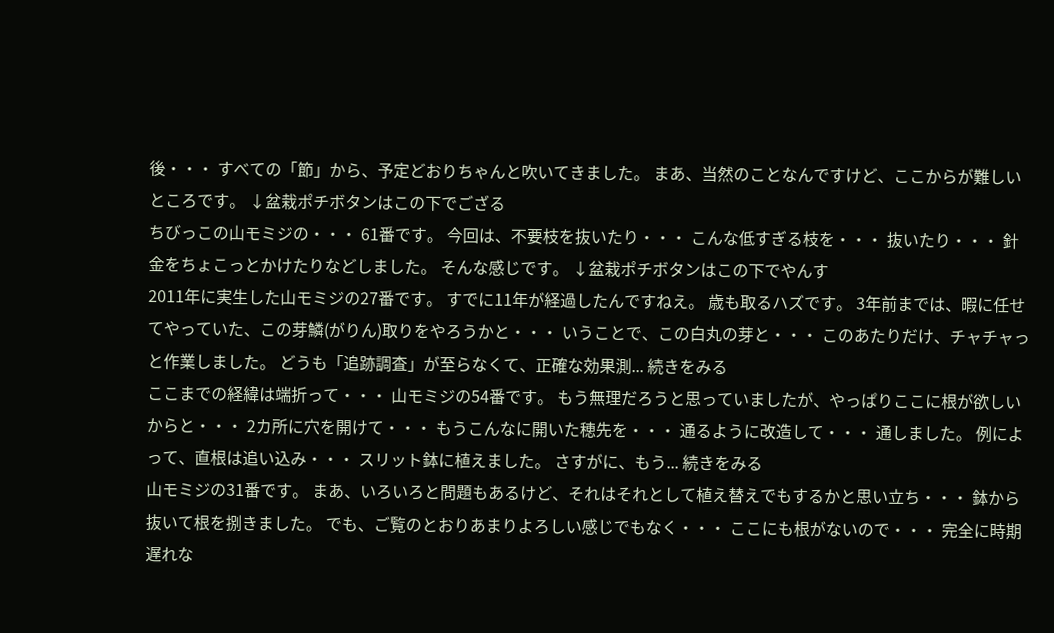後・・・ すべての「節」から、予定どおりちゃんと吹いてきました。 まあ、当然のことなんですけど、ここからが難しいところです。 ↓盆栽ポチボタンはこの下でござる
ちびっこの山モミジの・・・ 61番です。 今回は、不要枝を抜いたり・・・ こんな低すぎる枝を・・・ 抜いたり・・・ 針金をちょこっとかけたりなどしました。 そんな感じです。 ↓盆栽ポチボタンはこの下でやんす
2011年に実生した山モミジの27番です。 すでに11年が経過したんですねえ。 歳も取るハズです。 3年前までは、暇に任せてやっていた、この芽鱗(がりん)取りをやろうかと・・・ いうことで、この白丸の芽と・・・ このあたりだけ、チャチャっと作業しました。 どうも「追跡調査」が至らなくて、正確な効果測... 続きをみる
ここまでの経緯は端折って・・・ 山モミジの54番です。 もう無理だろうと思っていましたが、やっぱりここに根が欲しいからと・・・ 2カ所に穴を開けて・・・ もうこんなに開いた穂先を・・・ 通るように改造して・・・ 通しました。 例によって、直根は追い込み・・・ スリット鉢に植えました。 さすがに、もう... 続きをみる
山モミジの31番です。 まあ、いろいろと問題もあるけど、それはそれとして植え替えでもするかと思い立ち・・・ 鉢から抜いて根を捌きました。 でも、ご覧のとおりあまりよろしい感じでもなく・・・ ここにも根がないので・・・ 完全に時期遅れな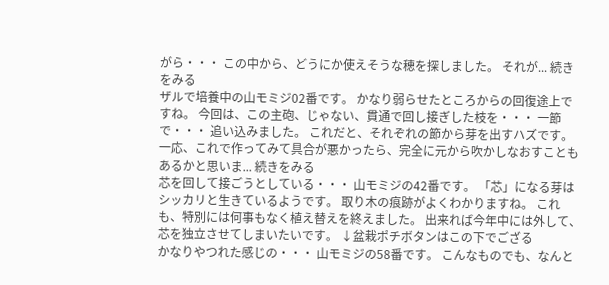がら・・・ この中から、どうにか使えそうな穂を探しました。 それが... 続きをみる
ザルで培養中の山モミジ02番です。 かなり弱らせたところからの回復途上ですね。 今回は、この主砲、じゃない、貫通で回し接ぎした枝を・・・ 一節で・・・ 追い込みました。 これだと、それぞれの節から芽を出すハズです。 一応、これで作ってみて具合が悪かったら、完全に元から吹かしなおすこともあるかと思いま... 続きをみる
芯を回して接ごうとしている・・・ 山モミジの42番です。 「芯」になる芽はシッカリと生きているようです。 取り木の痕跡がよくわかりますね。 これも、特別には何事もなく植え替えを終えました。 出来れば今年中には外して、芯を独立させてしまいたいです。 ↓盆栽ポチボタンはこの下でござる
かなりやつれた感じの・・・ 山モミジの58番です。 こんなものでも、なんと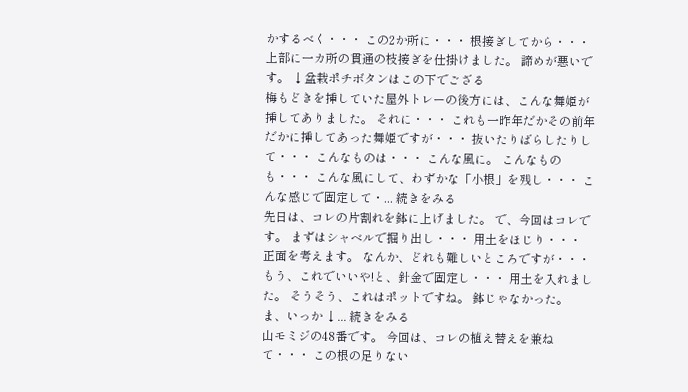かするべく・・・ この2か所に・・・ 根接ぎしてから・・・ 上部に一カ所の貫通の枝接ぎを仕掛けました。 諦めが悪いです。 ↓盆栽ポチボタンはこの下でござる
梅もどきを挿していた屋外トレーの後方には、こんな舞姫が挿してありました。 それに・・・ これも一昨年だかその前年だかに挿してあった舞姫ですが・・・ 抜いたりばらしたりして・・・ こんなものは・・・ こんな風に。 こんなものも・・・ こんな風にして、わずかな「小根」を残し・・・ こんな感じで固定して・... 続きをみる
先日は、コレの片割れを鉢に上げました。 で、今回はコレです。 まずはシャベルで掘り出し・・・ 用土をほじり・・・ 正面を考えます。 なんか、どれも難しいところですが・・・ もう、これでいいや!と、針金で固定し・・・ 用土を入れました。 そうそう、これはポットですね。 鉢じゃなかった。 ま、いっか ↓... 続きをみる
山モミジの48番です。 今回は、コレの植え替えを兼ねて・・・ この根の足りない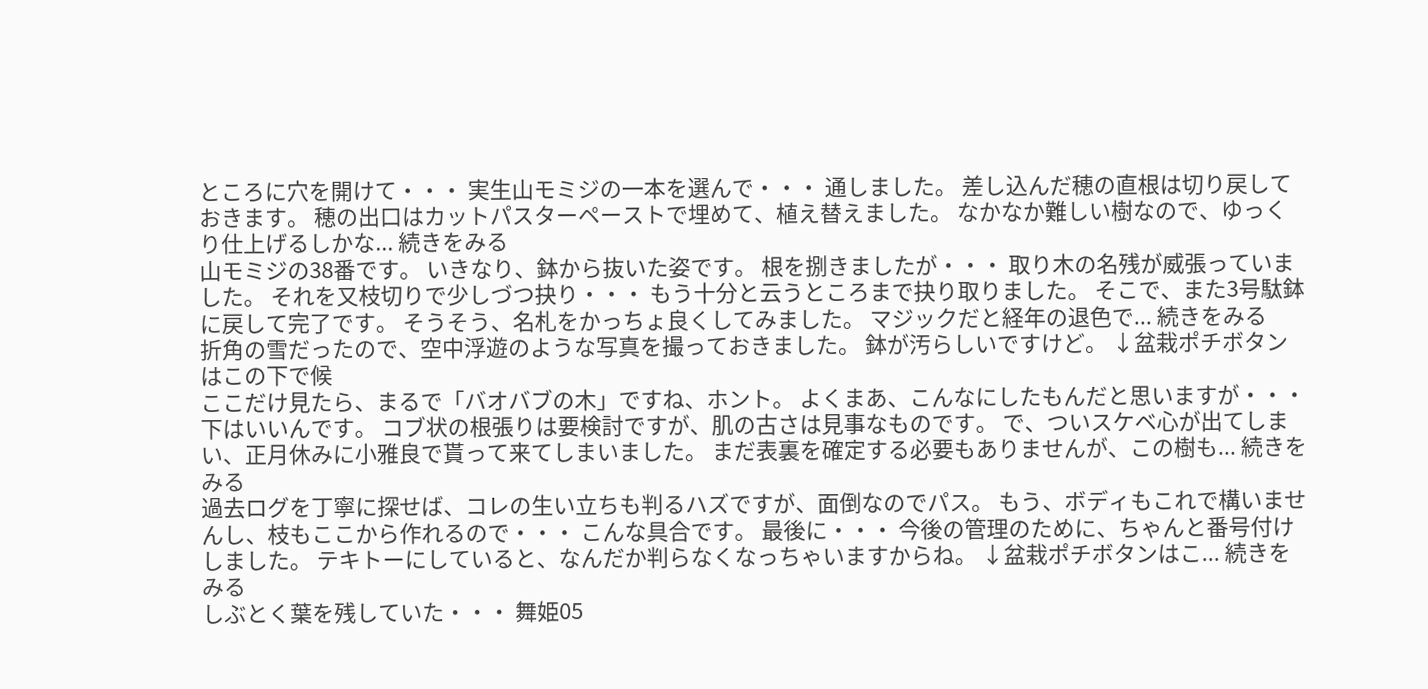ところに穴を開けて・・・ 実生山モミジの一本を選んで・・・ 通しました。 差し込んだ穂の直根は切り戻しておきます。 穂の出口はカットパスターペーストで埋めて、植え替えました。 なかなか難しい樹なので、ゆっくり仕上げるしかな... 続きをみる
山モミジの38番です。 いきなり、鉢から抜いた姿です。 根を捌きましたが・・・ 取り木の名残が威張っていました。 それを又枝切りで少しづつ抉り・・・ もう十分と云うところまで抉り取りました。 そこで、また3号駄鉢に戻して完了です。 そうそう、名札をかっちょ良くしてみました。 マジックだと経年の退色で... 続きをみる
折角の雪だったので、空中浮遊のような写真を撮っておきました。 鉢が汚らしいですけど。 ↓盆栽ポチボタンはこの下で候
ここだけ見たら、まるで「バオバブの木」ですね、ホント。 よくまあ、こんなにしたもんだと思いますが・・・ 下はいいんです。 コブ状の根張りは要検討ですが、肌の古さは見事なものです。 で、ついスケベ心が出てしまい、正月休みに小雅良で貰って来てしまいました。 まだ表裏を確定する必要もありませんが、この樹も... 続きをみる
過去ログを丁寧に探せば、コレの生い立ちも判るハズですが、面倒なのでパス。 もう、ボディもこれで構いませんし、枝もここから作れるので・・・ こんな具合です。 最後に・・・ 今後の管理のために、ちゃんと番号付けしました。 テキトーにしていると、なんだか判らなくなっちゃいますからね。 ↓盆栽ポチボタンはこ... 続きをみる
しぶとく葉を残していた・・・ 舞姫05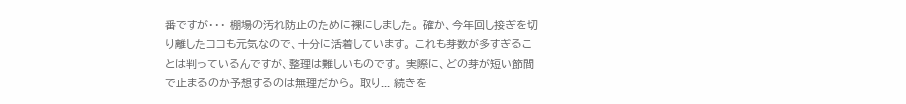番ですが・・・ 棚場の汚れ防止のために裸にしました。 確か、今年回し接ぎを切り離したココも元気なので、十分に活着しています。 これも芽数が多すぎることは判っているんですが、整理は難しいものです。 実際に、どの芽が短い節間で止まるのか予想するのは無理だから。 取り... 続きを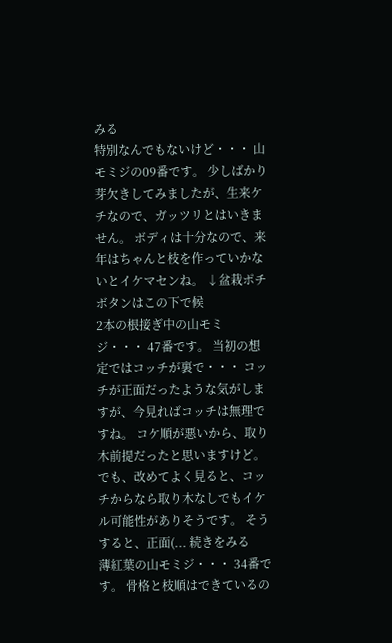みる
特別なんでもないけど・・・ 山モミジの09番です。 少しばかり芽欠きしてみましたが、生来ケチなので、ガッツリとはいきません。 ボディは十分なので、来年はちゃんと枝を作っていかないとイケマセンね。 ↓盆栽ポチボタンはこの下で候
2本の根接ぎ中の山モミジ・・・ 47番です。 当初の想定ではコッチが裏で・・・ コッチが正面だったような気がしますが、今見ればコッチは無理ですね。 コケ順が悪いから、取り木前提だったと思いますけど。 でも、改めてよく見ると、コッチからなら取り木なしでもイケル可能性がありそうです。 そうすると、正面(... 続きをみる
薄紅葉の山モミジ・・・ 34番です。 骨格と枝順はできているの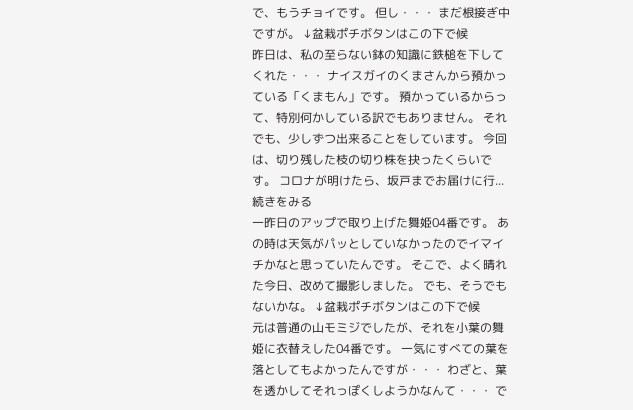で、もうチョイです。 但し・・・ まだ根接ぎ中ですが。 ↓盆栽ポチボタンはこの下で候
昨日は、私の至らない鉢の知識に鉄槌を下してくれた・・・ ナイスガイのくまさんから預かっている「くまもん」です。 預かっているからって、特別何かしている訳でもありません。 それでも、少しずつ出来ることをしています。 今回は、切り残した枝の切り株を抉ったくらいです。 コロナが明けたら、坂戸までお届けに行... 続きをみる
一昨日のアップで取り上げた舞姫04番です。 あの時は天気がパッとしていなかったのでイマイチかなと思っていたんです。 そこで、よく晴れた今日、改めて撮影しました。 でも、そうでもないかな。 ↓盆栽ポチボタンはこの下で候
元は普通の山モミジでしたが、それを小葉の舞姫に衣替えした04番です。 一気にすべての葉を落としてもよかったんですが・・・ わざと、葉を透かしてそれっぽくしようかなんて・・・ で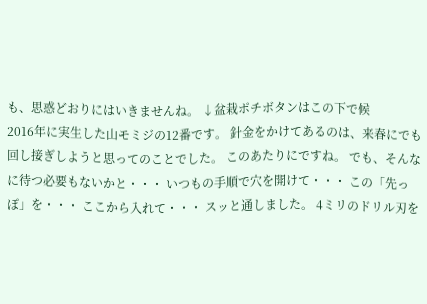も、思惑どおりにはいきませんね。 ↓盆栽ポチボタンはこの下で候
2016年に実生した山モミジの12番です。 針金をかけてあるのは、来春にでも回し接ぎしようと思ってのことでした。 このあたりにですね。 でも、そんなに待つ必要もないかと・・・ いつもの手順で穴を開けて・・・ この「先っぽ」を・・・ ここから入れて・・・ スッと通しました。 4ミリのドリル刃を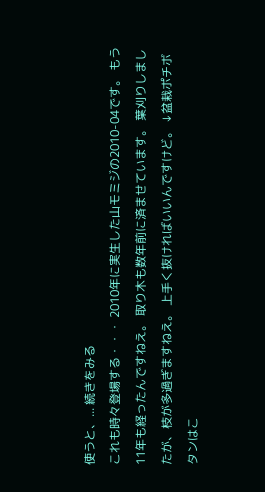使うと、... 続きをみる
これも時々登場する・・・ 2010年に実生した山モミジの2010-04です。 もう11年も経ったんですねえ。 取り木も数年前に済ませています。 葉刈りしましたが、枝が多過ぎますねえ。 上手く抜ければいいんですけど。 ↓盆栽ポチボタンはこ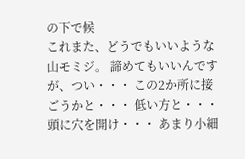の下で候
これまた、どうでもいいような山モミジ。 諦めてもいいんですが、つい・・・ この2か所に接ごうかと・・・ 低い方と・・・ 頭に穴を開け・・・ あまり小細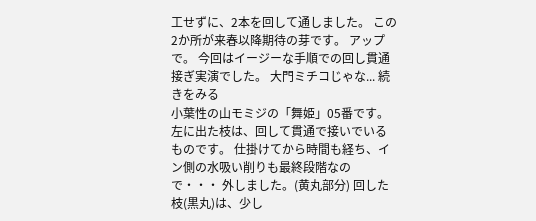工せずに、2本を回して通しました。 この2か所が来春以降期待の芽です。 アップで。 今回はイージーな手順での回し貫通接ぎ実演でした。 大門ミチコじゃな... 続きをみる
小葉性の山モミジの「舞姫」05番です。 左に出た枝は、回して貫通で接いでいるものです。 仕掛けてから時間も経ち、イン側の水吸い削りも最終段階なので・・・ 外しました。(黄丸部分) 回した枝(黒丸)は、少し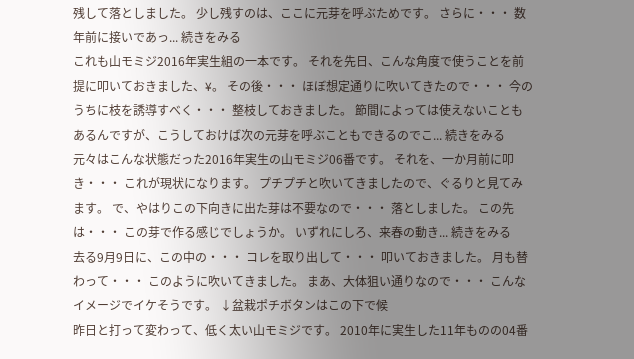残して落としました。 少し残すのは、ここに元芽を呼ぶためです。 さらに・・・ 数年前に接いであっ... 続きをみる
これも山モミジ2016年実生組の一本です。 それを先日、こんな角度で使うことを前提に叩いておきました、¥。 その後・・・ ほぼ想定通りに吹いてきたので・・・ 今のうちに枝を誘導すべく・・・ 整枝しておきました。 節間によっては使えないこともあるんですが、こうしておけば次の元芽を呼ぶこともできるのでこ... 続きをみる
元々はこんな状態だった2016年実生の山モミジ06番です。 それを、一か月前に叩き・・・ これが現状になります。 プチプチと吹いてきましたので、ぐるりと見てみます。 で、やはりこの下向きに出た芽は不要なので・・・ 落としました。 この先は・・・ この芽で作る感じでしょうか。 いずれにしろ、来春の動き... 続きをみる
去る9月9日に、この中の・・・ コレを取り出して・・・ 叩いておきました。 月も替わって・・・ このように吹いてきました。 まあ、大体狙い通りなので・・・ こんなイメージでイケそうです。 ↓盆栽ポチボタンはこの下で候
昨日と打って変わって、低く太い山モミジです。 2010年に実生した11年ものの04番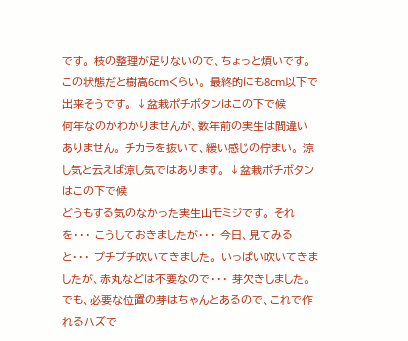です。 枝の整理が足りないので、ちょっと煩いです。 この状態だと樹高6cmくらい。 最終的にも8cm以下で出来そうです。 ↓盆栽ポチボタンはこの下で候
何年なのかわかりませんが、数年前の実生は間違いありません。 チカラを抜いて、緩い感じの佇まい。 涼し気と云えば涼し気ではあります。 ↓盆栽ポチボタンはこの下で候
どうもする気のなかった実生山モミジです。 それを・・・ こうしておきましたが・・・ 今日、見てみると・・・ プチプチ吹いてきました。 いっぱい吹いてきましたが、赤丸などは不要なので・・・ 芽欠きしました。 でも、必要な位置の芽はちゃんとあるので、これで作れるハズで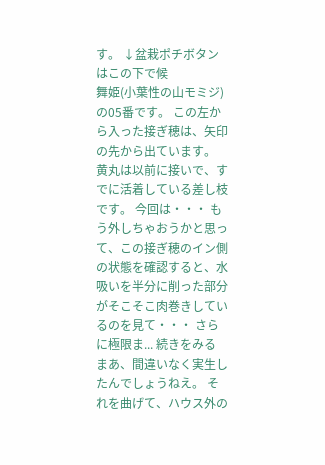す。 ↓盆栽ポチボタンはこの下で候
舞姫(小葉性の山モミジ)の05番です。 この左から入った接ぎ穂は、矢印の先から出ています。 黄丸は以前に接いで、すでに活着している差し枝です。 今回は・・・ もう外しちゃおうかと思って、この接ぎ穂のイン側の状態を確認すると、水吸いを半分に削った部分がそこそこ肉巻きしているのを見て・・・ さらに極限ま... 続きをみる
まあ、間違いなく実生したんでしょうねえ。 それを曲げて、ハウス外の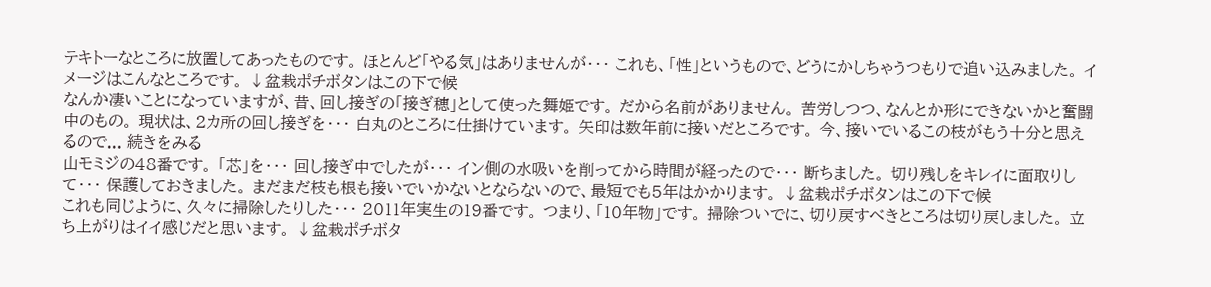テキトーなところに放置してあったものです。 ほとんど「やる気」はありませんが・・・ これも、「性」というもので、どうにかしちゃうつもりで追い込みました。 イメージはこんなところです。 ↓盆栽ポチボタンはこの下で候
なんか凄いことになっていますが、昔、回し接ぎの「接ぎ穂」として使った舞姫です。 だから名前がありません。 苦労しつつ、なんとか形にできないかと奮闘中のもの。 現状は、2カ所の回し接ぎを・・・ 白丸のところに仕掛けています。 矢印は数年前に接いだところです。 今、接いでいるこの枝がもう十分と思えるので... 続きをみる
山モミジの48番です。 「芯」を・・・ 回し接ぎ中でしたが・・・ イン側の水吸いを削ってから時間が経ったので・・・ 断ちました。 切り残しをキレイに面取りして・・・ 保護しておきました。 まだまだ枝も根も接いでいかないとならないので、最短でも5年はかかります。 ↓盆栽ポチボタンはこの下で候
これも同じように、久々に掃除したりした・・・ 2011年実生の19番です。 つまり、「10年物」です。 掃除ついでに、切り戻すべきところは切り戻しました。 立ち上がりはイイ感じだと思います。 ↓盆栽ポチボタ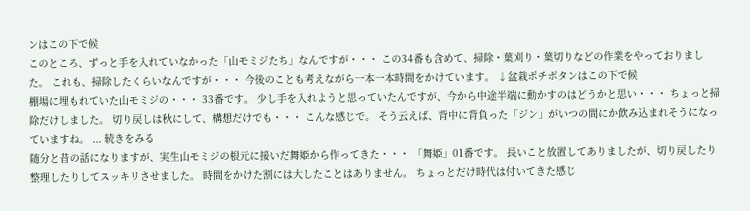ンはこの下で候
このところ、ずっと手を入れていなかった「山モミジたち」なんですが・・・ この34番も含めて、掃除・葉刈り・葉切りなどの作業をやっておりました。 これも、掃除したくらいなんですが・・・ 今後のことも考えながら一本一本時間をかけています。 ↓盆栽ポチボタンはこの下で候
棚場に埋もれていた山モミジの・・・ 33番です。 少し手を入れようと思っていたんですが、今から中途半端に動かすのはどうかと思い・・・ ちょっと掃除だけしました。 切り戻しは秋にして、構想だけでも・・・ こんな感じで。 そう云えば、背中に背負った「ジン」がいつの間にか飲み込まれそうになっていますね。 ... 続きをみる
随分と昔の話になりますが、実生山モミジの根元に接いだ舞姫から作ってきた・・・ 「舞姫」01番です。 長いこと放置してありましたが、切り戻したり整理したりしてスッキリさせました。 時間をかけた割には大したことはありません。 ちょっとだけ時代は付いてきた感じ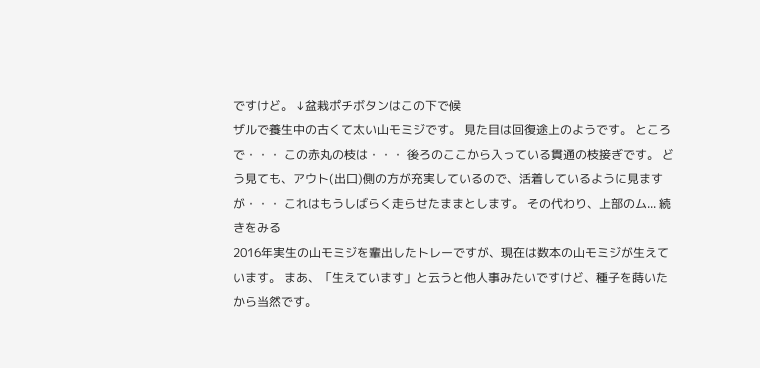ですけど。 ↓盆栽ポチボタンはこの下で候
ザルで養生中の古くて太い山モミジです。 見た目は回復途上のようです。 ところで・・・ この赤丸の枝は・・・ 後ろのここから入っている貫通の枝接ぎです。 どう見ても、アウト(出口)側の方が充実しているので、活着しているように見ますが・・・ これはもうしばらく走らせたままとします。 その代わり、上部のム... 続きをみる
2016年実生の山モミジを輩出したトレーですが、現在は数本の山モミジが生えています。 まあ、「生えています」と云うと他人事みたいですけど、種子を蒔いたから当然です。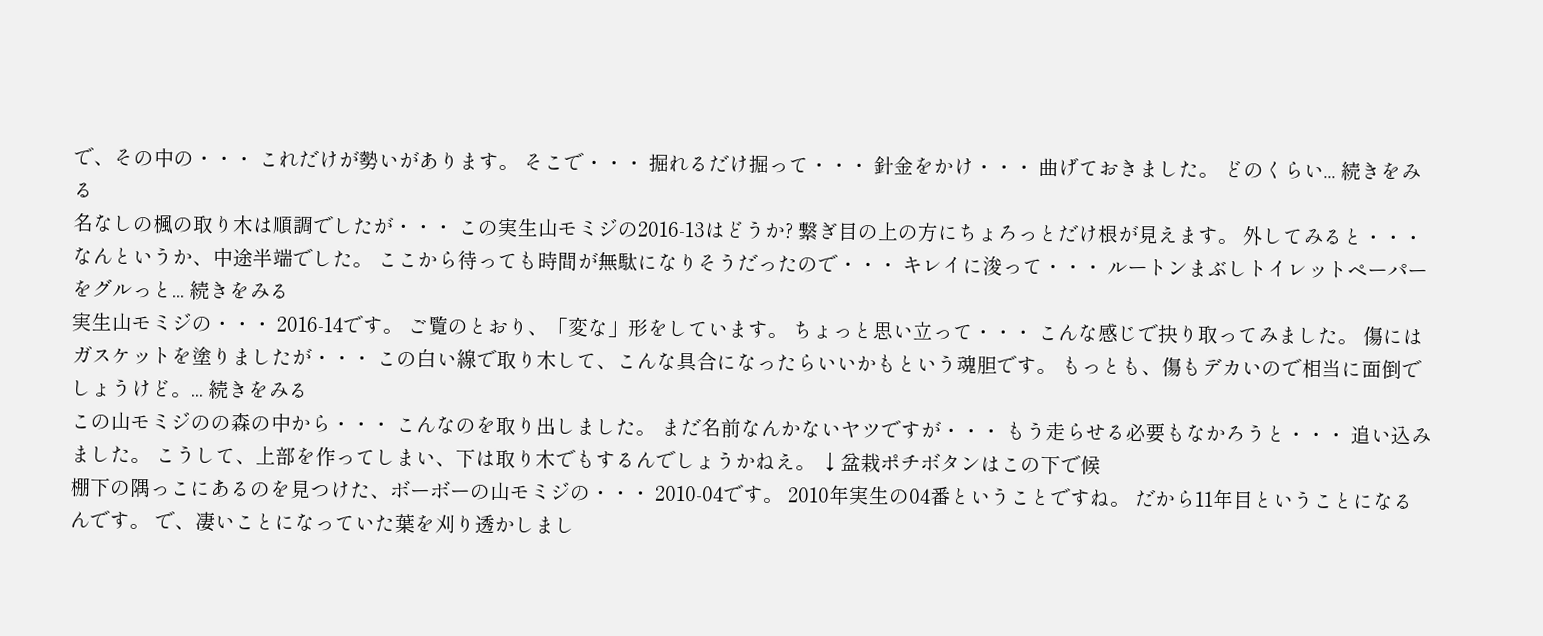で、その中の・・・ これだけが勢いがあります。 そこで・・・ 掘れるだけ掘って・・・ 針金をかけ・・・ 曲げておきました。 どのくらい... 続きをみる
名なしの楓の取り木は順調でしたが・・・ この実生山モミジの2016-13はどうか? 繋ぎ目の上の方にちょろっとだけ根が見えます。 外してみると・・・ なんというか、中途半端でした。 ここから待っても時間が無駄になりそうだったので・・・ キレイに浚って・・・ ルートンまぶしトイレットペーパーをグルっと... 続きをみる
実生山モミジの・・・ 2016-14です。 ご覧のとおり、「変な」形をしています。 ちょっと思い立って・・・ こんな感じで抉り取ってみました。 傷にはガスケットを塗りましたが・・・ この白い線で取り木して、こんな具合になったらいいかもという魂胆です。 もっとも、傷もデカいので相当に面倒でしょうけど。... 続きをみる
この山モミジのの森の中から・・・ こんなのを取り出しました。 まだ名前なんかないヤツですが・・・ もう走らせる必要もなかろうと・・・ 追い込みました。 こうして、上部を作ってしまい、下は取り木でもするんでしょうかねえ。 ↓盆栽ポチボタンはこの下で候
棚下の隅っこにあるのを見つけた、ボーボーの山モミジの・・・ 2010-04です。 2010年実生の04番ということですね。 だから11年目ということになるんです。 で、凄いことになっていた葉を刈り透かしまし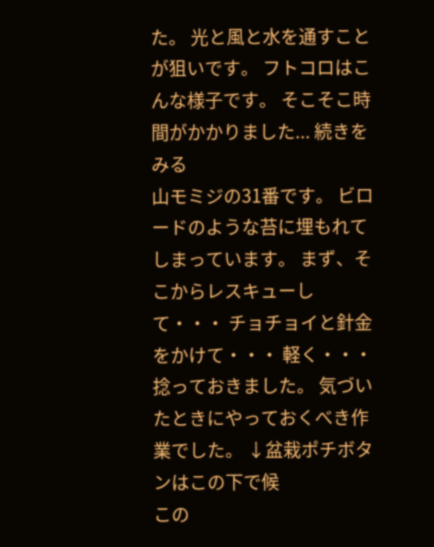た。 光と風と水を通すことが狙いです。 フトコロはこんな様子です。 そこそこ時間がかかりました... 続きをみる
山モミジの31番です。 ビロードのような苔に埋もれてしまっています。 まず、そこからレスキューして・・・ チョチョイと針金をかけて・・・ 軽く・・・ 捻っておきました。 気づいたときにやっておくべき作業でした。 ↓盆栽ポチボタンはこの下で候
この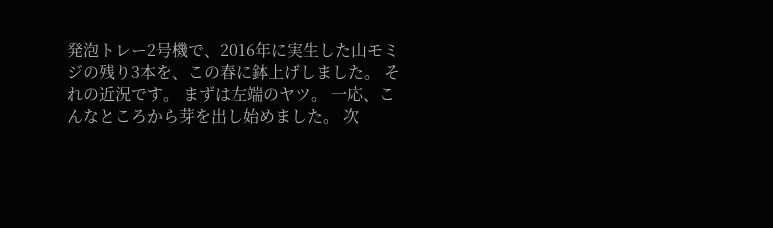発泡トレー2号機で、2016年に実生した山モミジの残り3本を、この春に鉢上げしました。 それの近況です。 まずは左端のヤツ。 一応、こんなところから芽を出し始めました。 次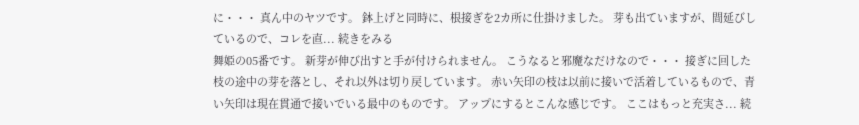に・・・ 真ん中のヤツです。 鉢上げと同時に、根接ぎを2カ所に仕掛けました。 芽も出ていますが、間延びしているので、コレを直... 続きをみる
舞姫の05番です。 新芽が伸び出すと手が付けられません。 こうなると邪魔なだけなので・・・ 接ぎに回した枝の途中の芽を落とし、それ以外は切り戻しています。 赤い矢印の枝は以前に接いで活着しているもので、青い矢印は現在貫通で接いでいる最中のものです。 アップにするとこんな感じです。 ここはもっと充実さ... 続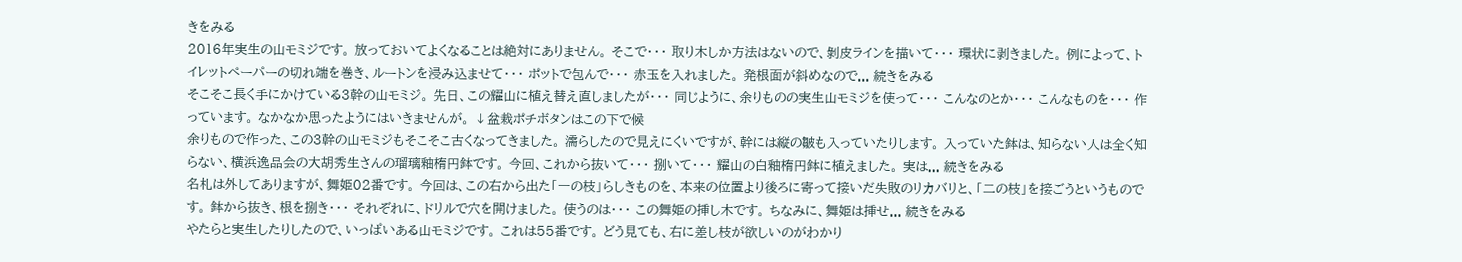きをみる
2016年実生の山モミジです。 放っておいてよくなることは絶対にありません。 そこで・・・ 取り木しか方法はないので、剝皮ラインを描いて・・・ 環状に剥きました。 例によって、トイレットペーパーの切れ端を巻き、ルートンを浸み込ませて・・・ ポットで包んで・・・ 赤玉を入れました。 発根面が斜めなので... 続きをみる
そこそこ長く手にかけている3幹の山モミジ。 先日、この耀山に植え替え直しましたが・・・ 同じように、余りものの実生山モミジを使って・・・ こんなのとか・・・ こんなものを・・・ 作っています。 なかなか思ったようにはいきませんが。 ↓盆栽ポチボタンはこの下で候
余りもので作った、この3幹の山モミジもそこそこ古くなってきました。 濡らしたので見えにくいですが、幹には縦の皺も入っていたりします。 入っていた鉢は、知らない人は全く知らない、横浜逸品会の大胡秀生さんの瑠璃釉楕円鉢です。 今回、これから抜いて・・・ 捌いて・・・ 耀山の白釉楕円鉢に植えました。 実は... 続きをみる
名札は外してありますが、舞姫02番です。 今回は、この右から出た「一の枝」らしきものを、本来の位置より後ろに寄って接いだ失敗のリカバリと、「二の枝」を接ごうというものです。 鉢から抜き、根を捌き・・・ それぞれに、ドリルで穴を開けました。 使うのは・・・ この舞姫の挿し木です。 ちなみに、舞姫は挿せ... 続きをみる
やたらと実生したりしたので、いっぱいある山モミジです。 これは55番です。 どう見ても、右に差し枝が欲しいのがわかり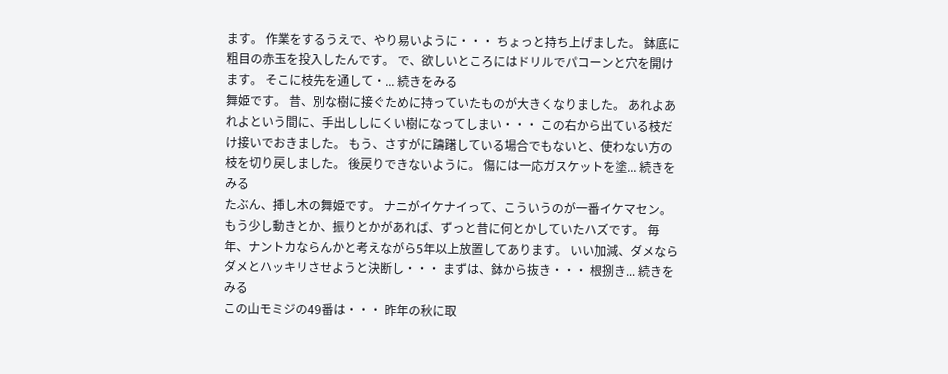ます。 作業をするうえで、やり易いように・・・ ちょっと持ち上げました。 鉢底に粗目の赤玉を投入したんです。 で、欲しいところにはドリルでパコーンと穴を開けます。 そこに枝先を通して・... 続きをみる
舞姫です。 昔、別な樹に接ぐために持っていたものが大きくなりました。 あれよあれよという間に、手出ししにくい樹になってしまい・・・ この右から出ている枝だけ接いでおきました。 もう、さすがに躊躇している場合でもないと、使わない方の枝を切り戻しました。 後戻りできないように。 傷には一応ガスケットを塗... 続きをみる
たぶん、挿し木の舞姫です。 ナニがイケナイって、こういうのが一番イケマセン。 もう少し動きとか、振りとかがあれば、ずっと昔に何とかしていたハズです。 毎年、ナントカならんかと考えながら5年以上放置してあります。 いい加減、ダメならダメとハッキリさせようと決断し・・・ まずは、鉢から抜き・・・ 根捌き... 続きをみる
この山モミジの49番は・・・ 昨年の秋に取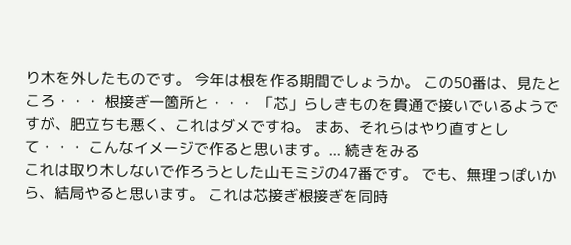り木を外したものです。 今年は根を作る期間でしょうか。 この50番は、見たところ・・・ 根接ぎ一箇所と・・・ 「芯」らしきものを貫通で接いでいるようですが、肥立ちも悪く、これはダメですね。 まあ、それらはやり直すとして・・・ こんなイメージで作ると思います。... 続きをみる
これは取り木しないで作ろうとした山モミジの47番です。 でも、無理っぽいから、結局やると思います。 これは芯接ぎ根接ぎを同時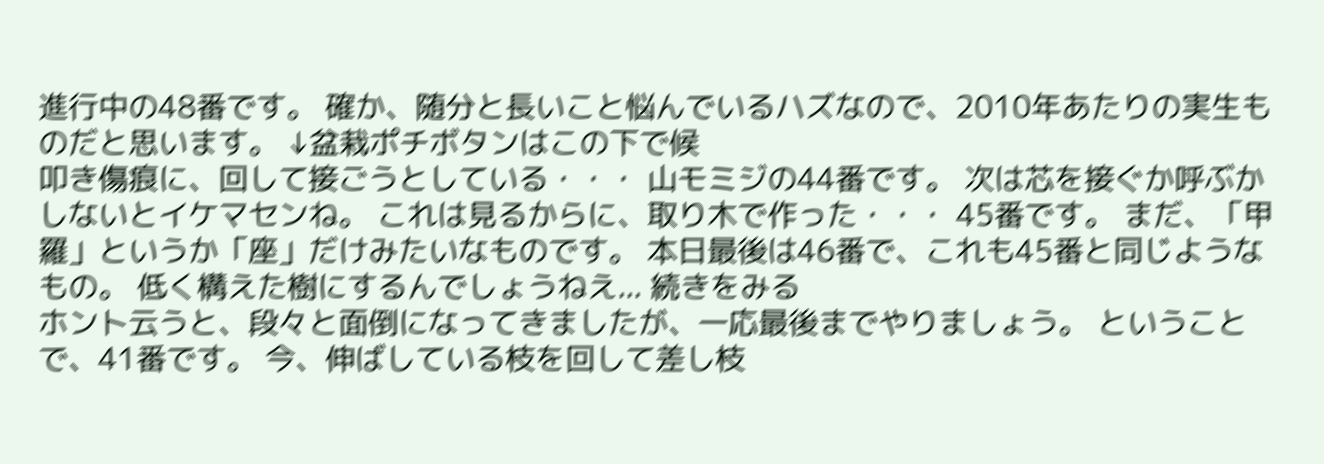進行中の48番です。 確か、随分と長いこと悩んでいるハズなので、2010年あたりの実生ものだと思います。 ↓盆栽ポチボタンはこの下で候
叩き傷痕に、回して接ごうとしている・・・ 山モミジの44番です。 次は芯を接ぐか呼ぶかしないとイケマセンね。 これは見るからに、取り木で作った・・・ 45番です。 まだ、「甲羅」というか「座」だけみたいなものです。 本日最後は46番で、これも45番と同じようなもの。 低く構えた樹にするんでしょうねえ... 続きをみる
ホント云うと、段々と面倒になってきましたが、一応最後までやりましょう。 ということで、41番です。 今、伸ばしている枝を回して差し枝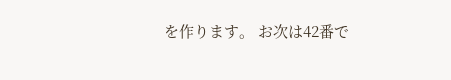を作ります。 お次は42番で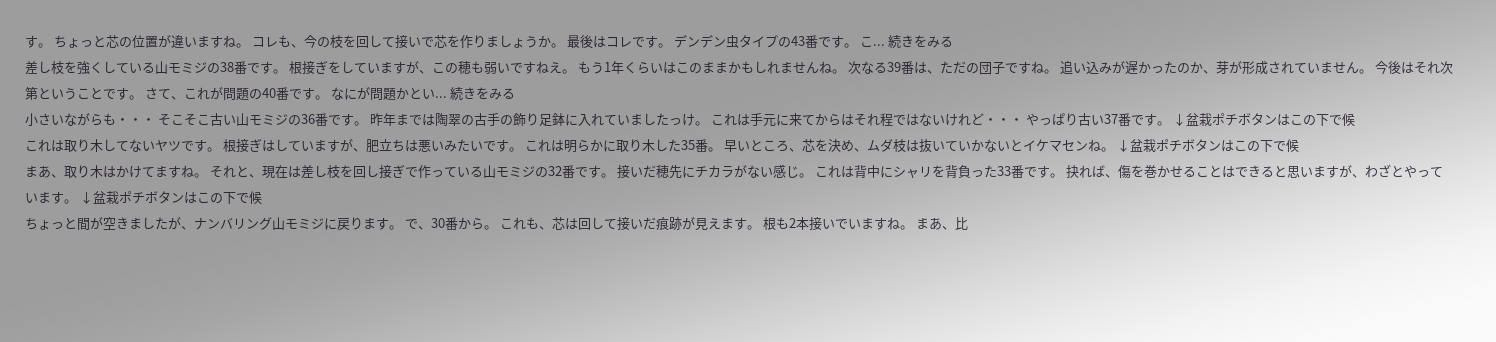す。 ちょっと芯の位置が違いますね。 コレも、今の枝を回して接いで芯を作りましょうか。 最後はコレです。 デンデン虫タイプの43番です。 こ... 続きをみる
差し枝を強くしている山モミジの38番です。 根接ぎをしていますが、この穂も弱いですねえ。 もう1年くらいはこのままかもしれませんね。 次なる39番は、ただの団子ですね。 追い込みが遅かったのか、芽が形成されていません。 今後はそれ次第ということです。 さて、これが問題の40番です。 なにが問題かとい... 続きをみる
小さいながらも・・・ そこそこ古い山モミジの36番です。 昨年までは陶翠の古手の飾り足鉢に入れていましたっけ。 これは手元に来てからはそれ程ではないけれど・・・ やっぱり古い37番です。 ↓盆栽ポチボタンはこの下で候
これは取り木してないヤツです。 根接ぎはしていますが、肥立ちは悪いみたいです。 これは明らかに取り木した35番。 早いところ、芯を決め、ムダ枝は抜いていかないとイケマセンね。 ↓盆栽ポチボタンはこの下で候
まあ、取り木はかけてますね。 それと、現在は差し枝を回し接ぎで作っている山モミジの32番です。 接いだ穂先にチカラがない感じ。 これは背中にシャリを背負った33番です。 抉れば、傷を巻かせることはできると思いますが、わざとやっています。 ↓盆栽ポチボタンはこの下で候
ちょっと間が空きましたが、ナンバリング山モミジに戻ります。 で、30番から。 これも、芯は回して接いだ痕跡が見えます。 根も2本接いでいますね。 まあ、比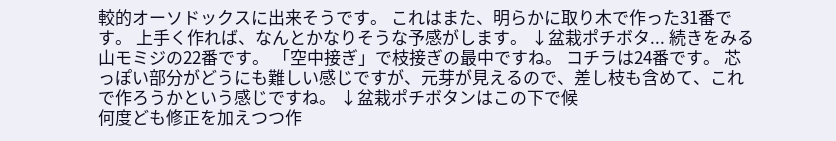較的オーソドックスに出来そうです。 これはまた、明らかに取り木で作った31番です。 上手く作れば、なんとかなりそうな予感がします。 ↓盆栽ポチボタ... 続きをみる
山モミジの22番です。 「空中接ぎ」で枝接ぎの最中ですね。 コチラは24番です。 芯っぽい部分がどうにも難しい感じですが、元芽が見えるので、差し枝も含めて、これで作ろうかという感じですね。 ↓盆栽ポチボタンはこの下で候
何度ども修正を加えつつ作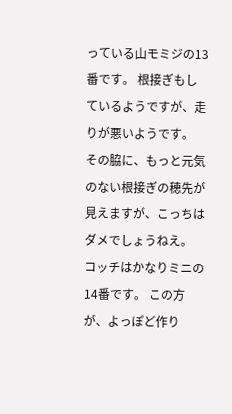っている山モミジの13番です。 根接ぎもしているようですが、走りが悪いようです。 その脇に、もっと元気のない根接ぎの穂先が見えますが、こっちはダメでしょうねえ。 コッチはかなりミニの14番です。 この方が、よっぽど作り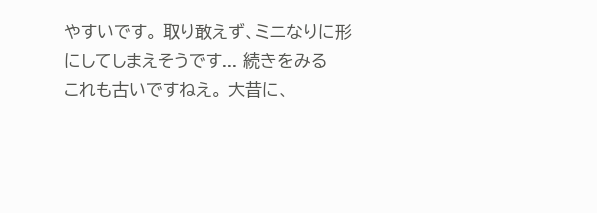やすいです。 取り敢えず、ミニなりに形にしてしまえそうです... 続きをみる
これも古いですねえ。 大昔に、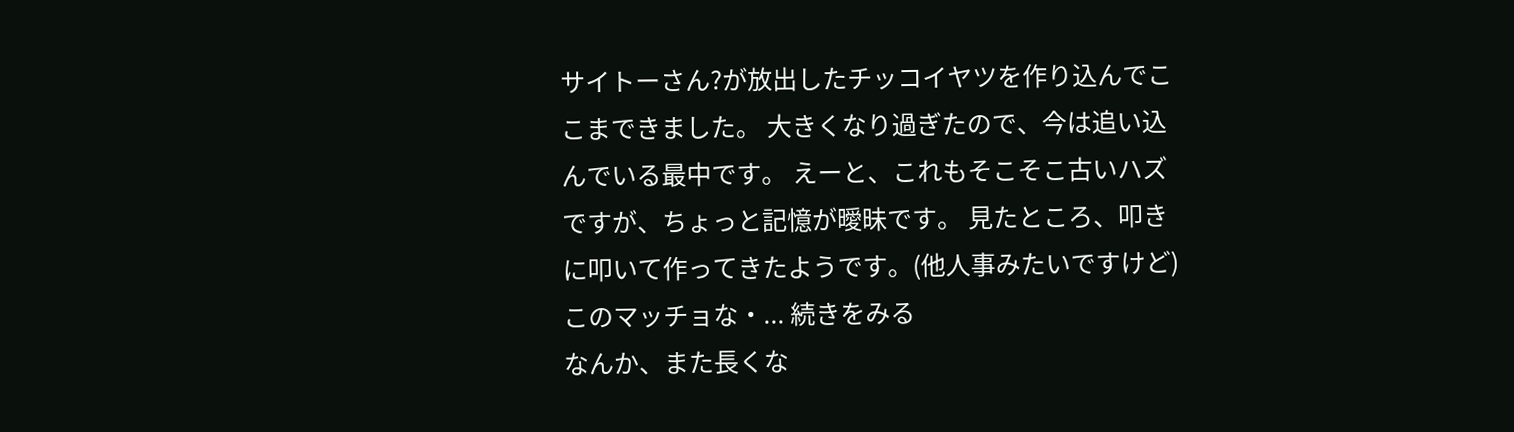サイトーさん?が放出したチッコイヤツを作り込んでここまできました。 大きくなり過ぎたので、今は追い込んでいる最中です。 えーと、これもそこそこ古いハズですが、ちょっと記憶が曖昧です。 見たところ、叩きに叩いて作ってきたようです。(他人事みたいですけど) このマッチョな・... 続きをみる
なんか、また長くな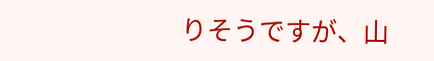りそうですが、山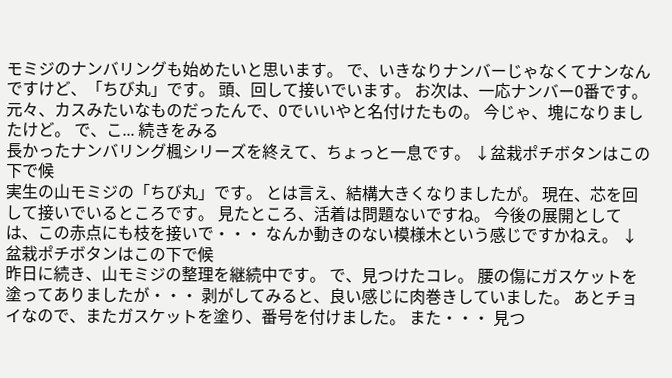モミジのナンバリングも始めたいと思います。 で、いきなりナンバーじゃなくてナンなんですけど、「ちび丸」です。 頭、回して接いでいます。 お次は、一応ナンバー0番です。 元々、カスみたいなものだったんで、0でいいやと名付けたもの。 今じゃ、塊になりましたけど。 で、こ... 続きをみる
長かったナンバリング楓シリーズを終えて、ちょっと一息です。 ↓盆栽ポチボタンはこの下で候
実生の山モミジの「ちび丸」です。 とは言え、結構大きくなりましたが。 現在、芯を回して接いでいるところです。 見たところ、活着は問題ないですね。 今後の展開としては、この赤点にも枝を接いで・・・ なんか動きのない模様木という感じですかねえ。 ↓盆栽ポチボタンはこの下で候
昨日に続き、山モミジの整理を継続中です。 で、見つけたコレ。 腰の傷にガスケットを塗ってありましたが・・・ 剥がしてみると、良い感じに肉巻きしていました。 あとチョイなので、またガスケットを塗り、番号を付けました。 また・・・ 見つ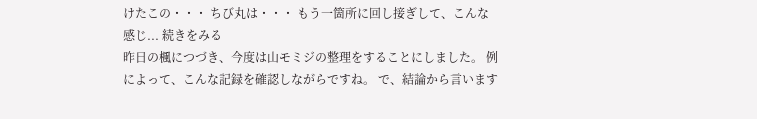けたこの・・・ ちび丸は・・・ もう一箇所に回し接ぎして、こんな感じ... 続きをみる
昨日の楓につづき、今度は山モミジの整理をすることにしました。 例によって、こんな記録を確認しながらですね。 で、結論から言います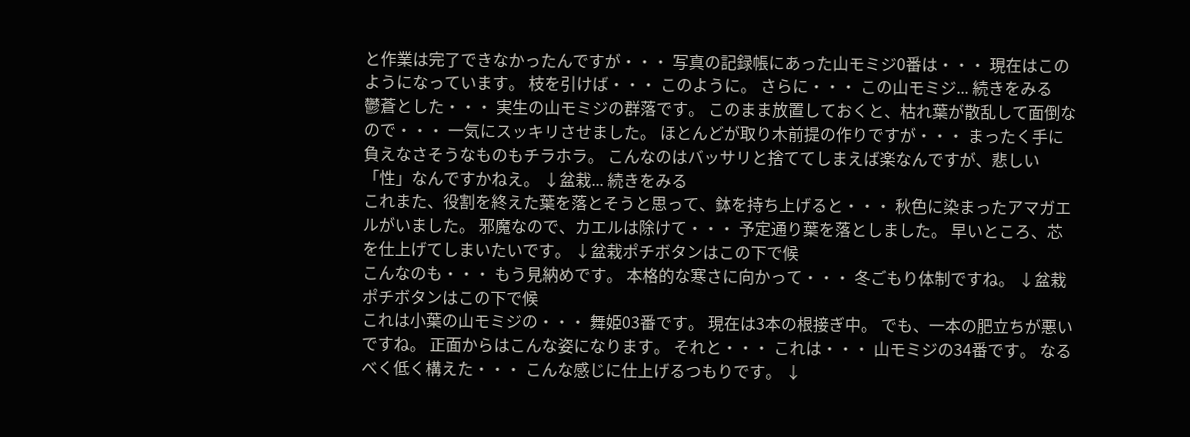と作業は完了できなかったんですが・・・ 写真の記録帳にあった山モミジ0番は・・・ 現在はこのようになっています。 枝を引けば・・・ このように。 さらに・・・ この山モミジ... 続きをみる
鬱蒼とした・・・ 実生の山モミジの群落です。 このまま放置しておくと、枯れ葉が散乱して面倒なので・・・ 一気にスッキリさせました。 ほとんどが取り木前提の作りですが・・・ まったく手に負えなさそうなものもチラホラ。 こんなのはバッサリと捨ててしまえば楽なんですが、悲しい「性」なんですかねえ。 ↓盆栽... 続きをみる
これまた、役割を終えた葉を落とそうと思って、鉢を持ち上げると・・・ 秋色に染まったアマガエルがいました。 邪魔なので、カエルは除けて・・・ 予定通り葉を落としました。 早いところ、芯を仕上げてしまいたいです。 ↓盆栽ポチボタンはこの下で候
こんなのも・・・ もう見納めです。 本格的な寒さに向かって・・・ 冬ごもり体制ですね。 ↓盆栽ポチボタンはこの下で候
これは小葉の山モミジの・・・ 舞姫03番です。 現在は3本の根接ぎ中。 でも、一本の肥立ちが悪いですね。 正面からはこんな姿になります。 それと・・・ これは・・・ 山モミジの34番です。 なるべく低く構えた・・・ こんな感じに仕上げるつもりです。 ↓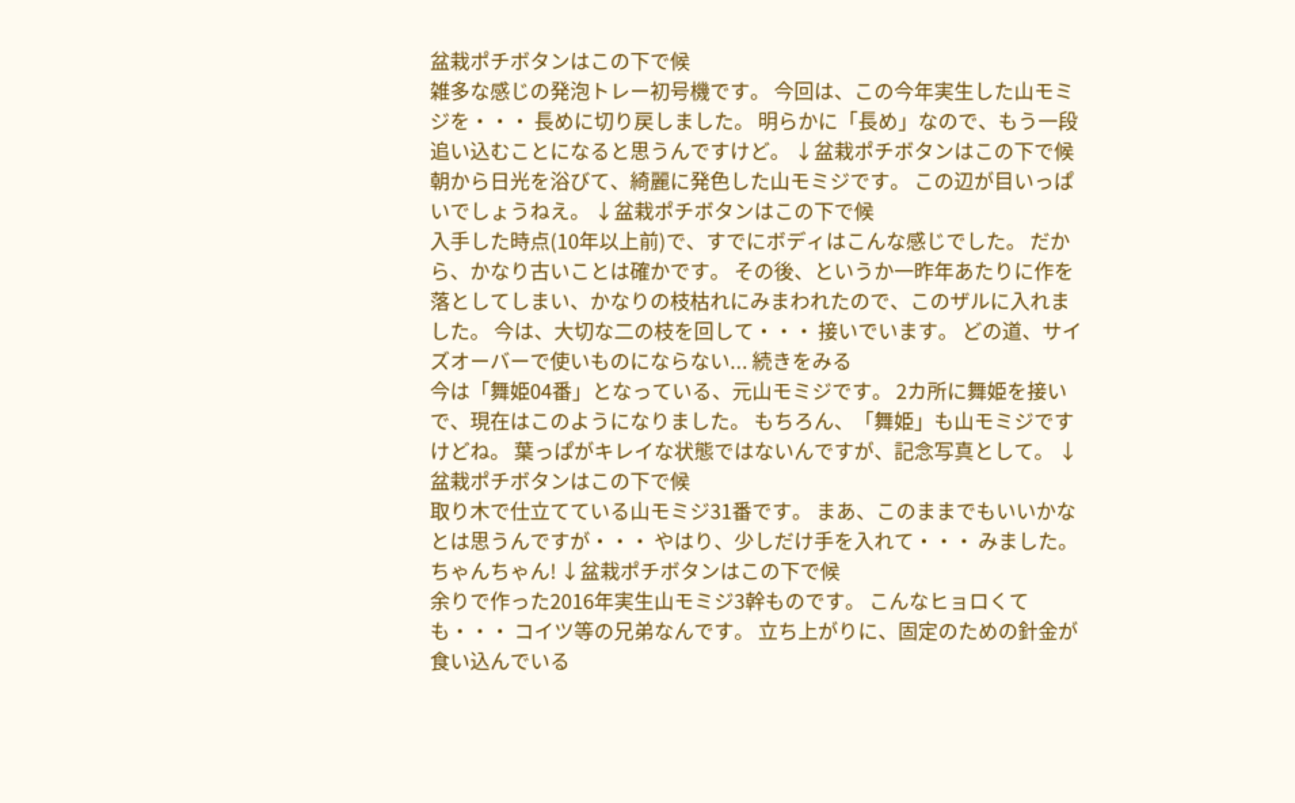盆栽ポチボタンはこの下で候
雑多な感じの発泡トレー初号機です。 今回は、この今年実生した山モミジを・・・ 長めに切り戻しました。 明らかに「長め」なので、もう一段追い込むことになると思うんですけど。 ↓盆栽ポチボタンはこの下で候
朝から日光を浴びて、綺麗に発色した山モミジです。 この辺が目いっぱいでしょうねえ。 ↓盆栽ポチボタンはこの下で候
入手した時点(10年以上前)で、すでにボディはこんな感じでした。 だから、かなり古いことは確かです。 その後、というか一昨年あたりに作を落としてしまい、かなりの枝枯れにみまわれたので、このザルに入れました。 今は、大切な二の枝を回して・・・ 接いでいます。 どの道、サイズオーバーで使いものにならない... 続きをみる
今は「舞姫04番」となっている、元山モミジです。 2カ所に舞姫を接いで、現在はこのようになりました。 もちろん、「舞姫」も山モミジですけどね。 葉っぱがキレイな状態ではないんですが、記念写真として。 ↓盆栽ポチボタンはこの下で候
取り木で仕立てている山モミジ31番です。 まあ、このままでもいいかなとは思うんですが・・・ やはり、少しだけ手を入れて・・・ みました。 ちゃんちゃん! ↓盆栽ポチボタンはこの下で候
余りで作った2016年実生山モミジ3幹ものです。 こんなヒョロくても・・・ コイツ等の兄弟なんです。 立ち上がりに、固定のための針金が食い込んでいる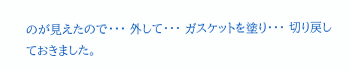のが見えたので・・・ 外して・・・ ガスケットを塗り・・・ 切り戻しておきました。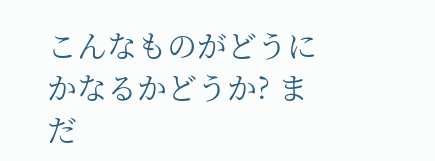こんなものがどうにかなるかどうか? まだ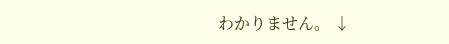わかりません。 ↓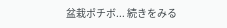盆栽ポチボ... 続きをみる